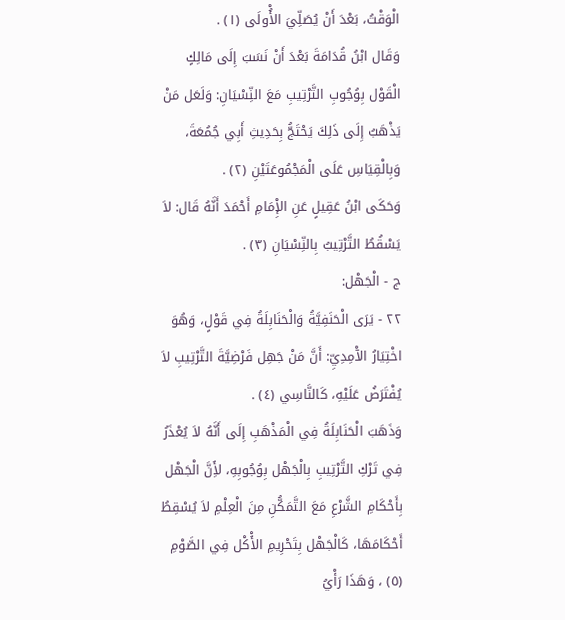الْوَقْتُ، بَعْدَ أَنْ يُصَلِّيَ الأُْولَى (١) .
وَقَال ابْنُ قُدَامَةَ بَعْدَ أَنْ نَسَبَ إِلَى مَالِكٍ الْقَوْل بِوُجُوبِ التَّرْتِيبِ مَعَ النِّسْيَانِ: وَلَعَل مَنْ يَذْهَبُ إِلَى ذَلِكَ يَحْتَجُّ بِحَدِيثِ أَبِي جُمُعَةَ، وَبِالْقِيَاسِ عَلَى الْمَجْمُوعَتَيْنِ (٢) .
وَحَكَى ابْنُ عَقِيلٍ عَنِ الإِْمَامِ أَحْمَدَ أَنَّهُ قَال: لاَ يَسْقُطُ التَّرْتِيبُ بِالنِّسْيَانِ (٣) .
ج - الْجَهْل:
٢٢ - يَرَى الْحَنَفِيَّةُ وَالْحَنَابِلَةُ فِي قَوْلٍ، وَهُوَ اخْتِيَارُ الآْمِدِيِّ: أَنَّ مَنْ جَهِل فَرْضِيَّةَ التَّرْتِيبِ لاَ يُفْتَرَضُ عَلَيْهِ، كَالنَّاسِي (٤) .
وَذَهَبَ الْحَنَابِلَةُ فِي الْمَذْهَبِ إِلَى أَنَّهُ لاَ يُعْذَرُ فِي تَرْكِ التَّرْتِيبِ بِالْجَهْل بِوُجُوبِهِ، لأَِنَّ الْجَهْل بِأَحْكَامِ الشَّرْعِ مَعَ التَّمَكُّنِ مِنَ الْعِلْمِ لاَ يُسْقِطُ أَحْكَامَهَا، كَالْجَهْل بِتَحْرِيمِ الأَْكْل فِي الصَّوْمِ (٥) ، وَهَذَا رَأْيُ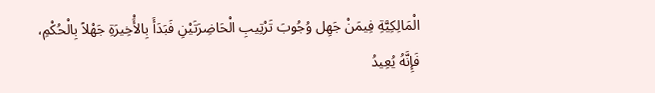الْمَالِكِيَّةِ فِيمَنْ جَهِل وُجُوبَ تَرْتِيبِ الْحَاضِرَتَيْنِ فَبَدَأَ بِالأَْخِيرَةِ جَهْلاً بِالْحُكْمِ، فَإِنَّهُ يُعِيدُ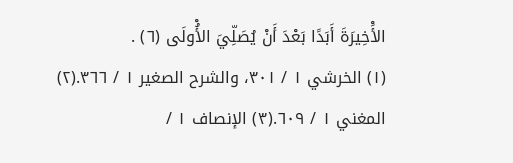الأَْخِيرَةَ أَبَدًا بَعْدَ أَنْ يُصَلِّيَ الأُْولَى (٦) .
(١) الخرشي ١ / ٣٠١، والشرح الصغير ١ / ٣٦٦.(٢) المغني ١ / ٦٠٩.(٣) الإنصاف ١ /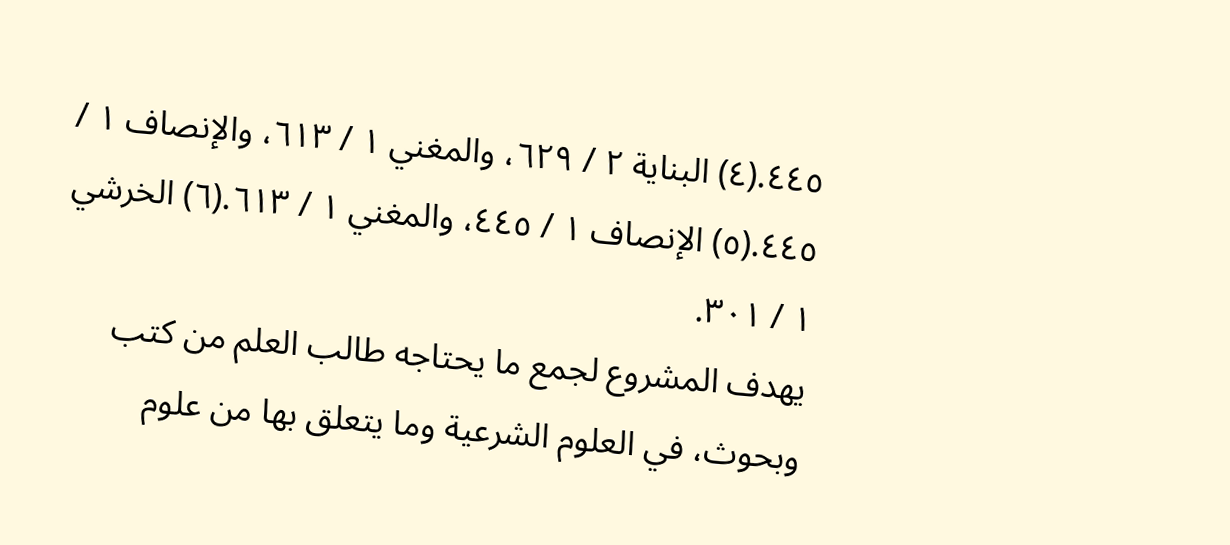٤٤٥.(٤) البناية ٢ / ٦٢٩، والمغني ١ / ٦١٣، والإنصاف ١ / ٤٤٥.(٥) الإنصاف ١ / ٤٤٥، والمغني ١ / ٦١٣.(٦) الخرشي ١ / ٣٠١.
يهدف المشروع لجمع ما يحتاجه طالب العلم من كتب وبحوث، في العلوم الشرعية وما يتعلق بها من علوم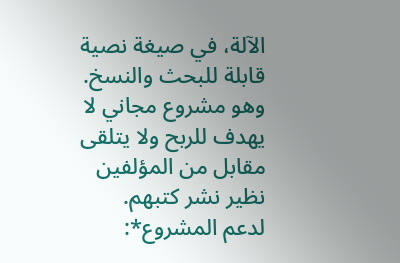الآلة، في صيغة نصية قابلة للبحث والنسخ.
وهو مشروع مجاني لا يهدف للربح ولا يتلقى مقابل من المؤلفين نظير نشر كتبهم.
لدعم المشروع*: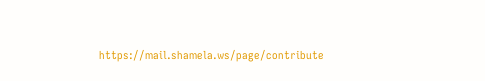https://mail.shamela.ws/page/contribute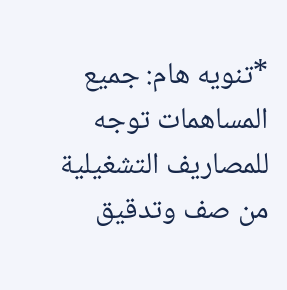*تنويه هام: جميع المساهمات توجه للمصاريف التشغيلية من صف وتدقيق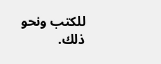للكتب ونحو ذلك.